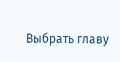Выбрать главу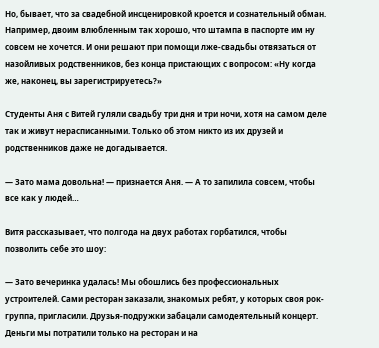Но, бывает, что за свадебной инсценировкой кроется и сознательный обман. Например, двоим влюбленным так хорошо, что штампа в паспорте им ну совсем не хочется. И они решают при помощи лже-свадьбы отвязаться от назойливых родственников, без конца пристающих с вопросом: «Ну когда же, наконец, вы зарегистрируетесь?»

Студенты Аня с Витей гуляли свадьбу три дня и три ночи, хотя на самом деле так и живут нерасписанными. Только об этом никто из их друзей и родственников даже не догадывается.

— Зато мама довольна! — признается Аня. — А то запилила совсем, чтобы все как у людей…

Витя рассказывает, что полгода на двух работах горбатился, чтобы позволить себе это шоу:

— Зато вечеринка удалась! Мы обошлись без профессиональных устроителей. Сами ресторан заказали, знакомых ребят, у которых своя рок-группа, пригласили. Друзья-подружки забацали самодеятельный концерт. Деньги мы потратили только на ресторан и на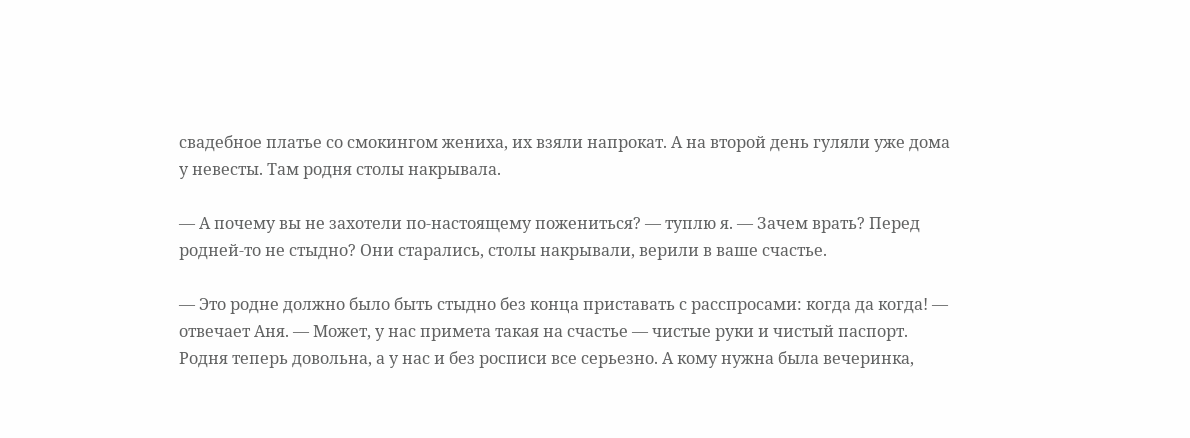свадебное платье со смокингом жениха, их взяли напрокат. А на второй день гуляли уже дома у невесты. Там родня столы накрывала.

— А почему вы не захотели по-настоящему пожениться? — туплю я. — Зачем врать? Перед родней-то не стыдно? Они старались, столы накрывали, верили в ваше счастье.

— Это родне должно было быть стыдно без конца приставать с расспросами: когда да когда! — отвечает Аня. — Может, у нас примета такая на счастье — чистые руки и чистый паспорт. Родня теперь довольна, а у нас и без росписи все серьезно. А кому нужна была вечеринка,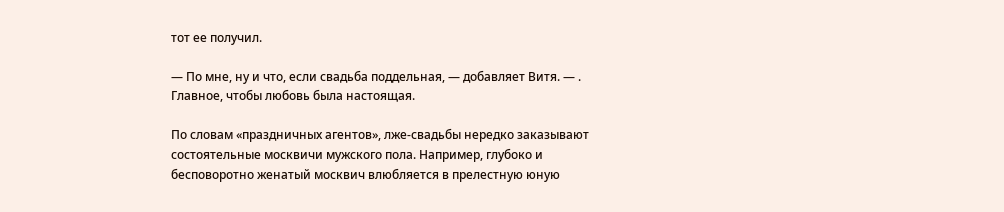тот ее получил.

— По мне, ну и что, если свадьба поддельная, — добавляет Витя. — . Главное, чтобы любовь была настоящая.

По словам «праздничных агентов», лже-свадьбы нередко заказывают состоятельные москвичи мужского пола. Например, глубоко и бесповоротно женатый москвич влюбляется в прелестную юную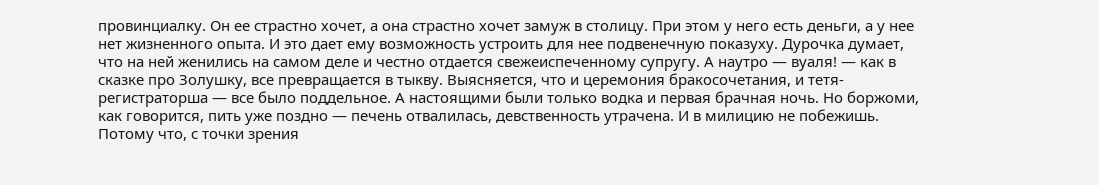провинциалку. Он ее страстно хочет, а она страстно хочет замуж в столицу. При этом у него есть деньги, а у нее нет жизненного опыта. И это дает ему возможность устроить для нее подвенечную показуху. Дурочка думает, что на ней женились на самом деле и честно отдается свежеиспеченному супругу. А наутро — вуаля! — как в сказке про Золушку, все превращается в тыкву. Выясняется, что и церемония бракосочетания, и тетя-регистраторша — все было поддельное. А настоящими были только водка и первая брачная ночь. Но боржоми, как говорится, пить уже поздно — печень отвалилась, девственность утрачена. И в милицию не побежишь. Потому что, с точки зрения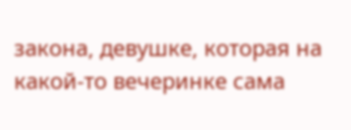закона, девушке, которая на какой-то вечеринке сама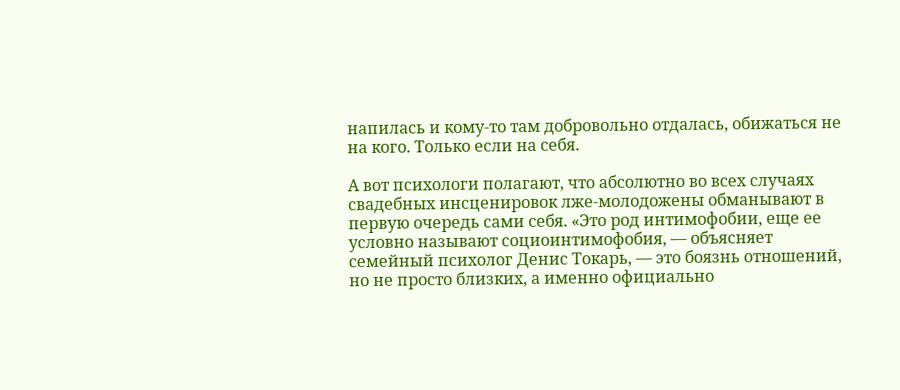напилась и кому-то там добровольно отдалась, обижаться не на кого. Только если на себя.

А вот психологи полагают, что абсолютно во всех случаях свадебных инсценировок лже-молодожены обманывают в первую очередь сами себя. «Это род интимофобии, еще ее условно называют социоинтимофобия, — объясняет семейный психолог Денис Токарь, — это боязнь отношений, но не просто близких, а именно официально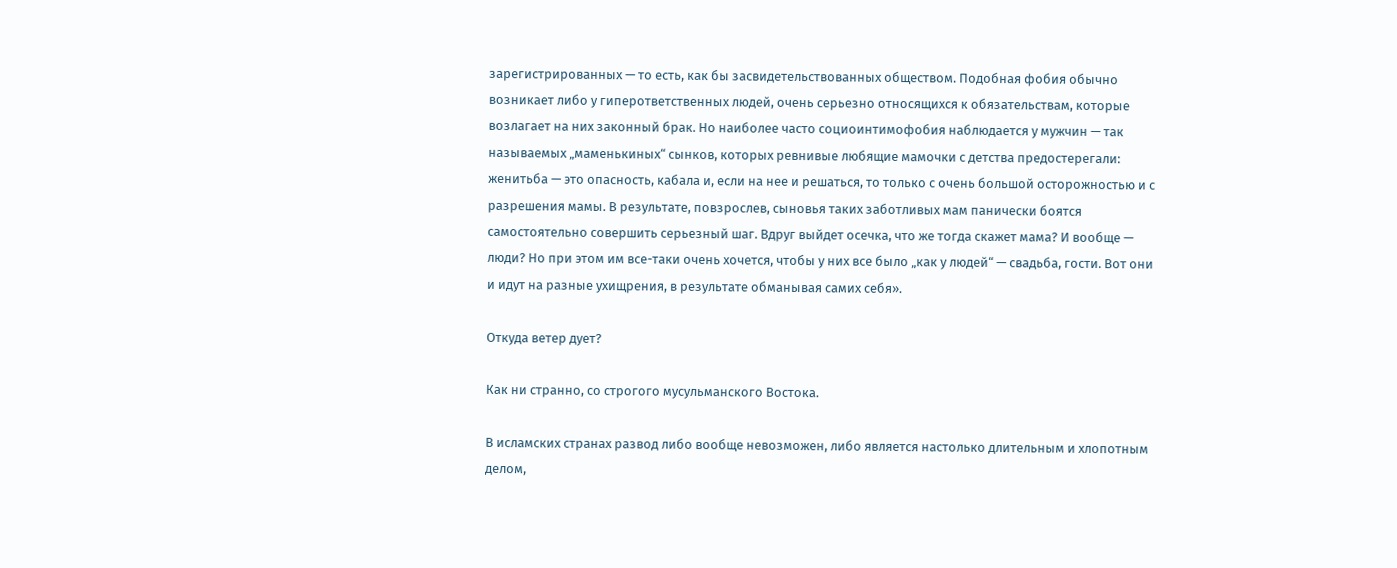зарегистрированных — то есть, как бы засвидетельствованных обществом. Подобная фобия обычно возникает либо у гиперответственных людей, очень серьезно относящихся к обязательствам, которые возлагает на них законный брак. Но наиболее часто социоинтимофобия наблюдается у мужчин — так называемых „маменькиных“ сынков, которых ревнивые любящие мамочки с детства предостерегали: женитьба — это опасность, кабала и, если на нее и решаться, то только с очень большой осторожностью и с разрешения мамы. В результате, повзрослев, сыновья таких заботливых мам панически боятся самостоятельно совершить серьезный шаг. Вдруг выйдет осечка, что же тогда скажет мама? И вообще — люди? Но при этом им все-таки очень хочется, чтобы у них все было „как у людей“ — свадьба, гости. Вот они и идут на разные ухищрения, в результате обманывая самих себя».

Откуда ветер дует?

Как ни странно, со строгого мусульманского Востока.

В исламских странах развод либо вообще невозможен, либо является настолько длительным и хлопотным делом,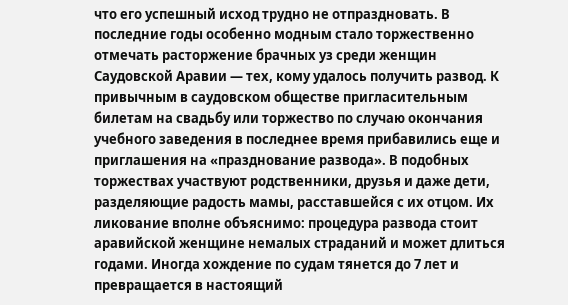что его успешный исход трудно не отпраздновать. В последние годы особенно модным стало торжественно отмечать расторжение брачных уз среди женщин Саудовской Аравии — тех, кому удалось получить развод. К привычным в саудовском обществе пригласительным билетам на свадьбу или торжество по случаю окончания учебного заведения в последнее время прибавились еще и приглашения на «празднование развода». В подобных торжествах участвуют родственники, друзья и даже дети, разделяющие радость мамы, расставшейся с их отцом. Их ликование вполне объяснимо: процедура развода стоит аравийской женщине немалых страданий и может длиться годами. Иногда хождение по судам тянется до 7 лет и превращается в настоящий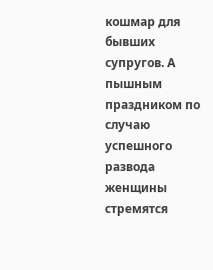кошмар для бывших супругов. А пышным праздником по случаю успешного развода женщины стремятся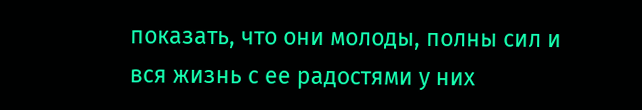показать, что они молоды, полны сил и вся жизнь с ее радостями у них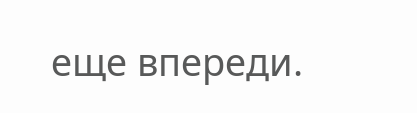еще впереди.